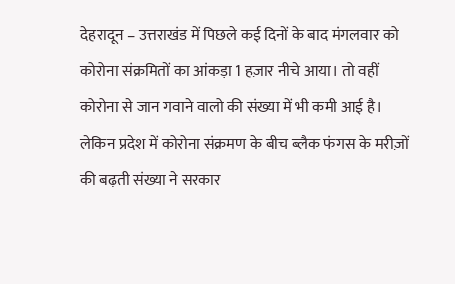देहरादून – उत्तराखंड में पिछले कई दिनों के बाद मंगलवार को कोरोना संक्रमितों का आंकड़ा 1 हज़ार नीचे आया। तो वहीं कोरोना से जान गवाने वालो की संख्या में भी कमी आई है। लेकिन प्रदेश में कोरोना संक्रमण के बीच ब्लैक फंगस के मरीज़ों की बढ़ती संख्या ने सरकार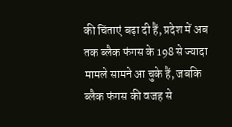की चिंताएं बढ़ा दी हैं, प्रदेश में अब तक ब्लैक फंगस के 198 से ज्यादा मामले सामने आ चुके हैं, जबकि ब्लैक फंगस की वजह से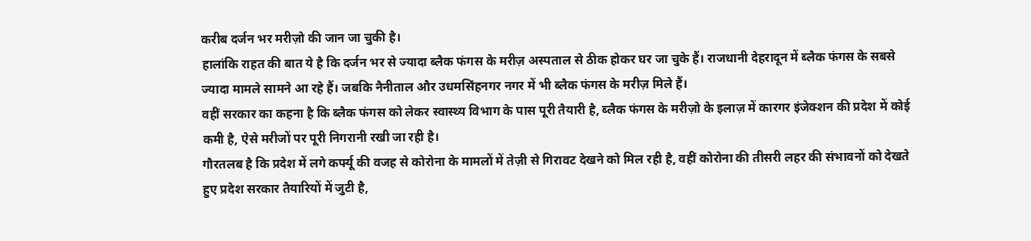करीब दर्जन भर मरीज़ो की जान जा चुकी है।
हालांकि राहत की बात ये है कि दर्जन भर से ज्यादा ब्लैक फंगस के मरीज़ अस्पताल से ठीक होकर घर जा चुके हैं। राजधानी देहरादून में ब्लैक फंगस के सबसे ज्यादा मामले सामने आ रहे हैं। जबकि नैनीताल और उधमसिंहनगर नगर में भी ब्लैक फंगस के मरीज़ मिले हैं।
वहीं सरकार का कहना है कि ब्लैक फंगस को लेकर स्वास्थ्य विभाग के पास पूरी तैयारी है, ब्लैक फंगस के मरीज़ो के इलाज़ में कारगर इंजेक्शन की प्रदेश में कोई कमी है, ऐसे मरीजों पर पूरी निगरानी रखी जा रही है।
गौरतलब है कि प्रदेश में लगे कर्फ्यू की वजह से कोरोना के मामलों में तेज़ी से गिरावट देखने को मिल रही है, वहीं कोरोना की तीसरी लहर की संभावनों को देखते हुए प्रदेश सरकार तैयारियों में जुटी है,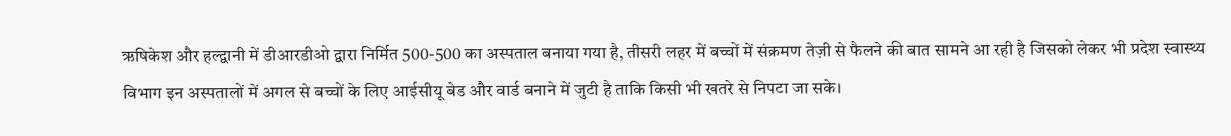ऋषिकेश और हल्द्वानी में डीआरडीओ द्वारा निर्मित 500-500 का अस्पताल बनाया गया है, तीसरी लहर में बच्चों में संक्रमण तेज़ी से फैलने की बात सामने आ रही है जिसको लेकर भी प्रदेश स्वास्थ्य विभाग इन अस्पतालों में अगल से बच्चों के लिए आईसीयू बेड और वार्ड बनाने में जुटी है ताकि किसी भी खतरे से निपटा जा सके।